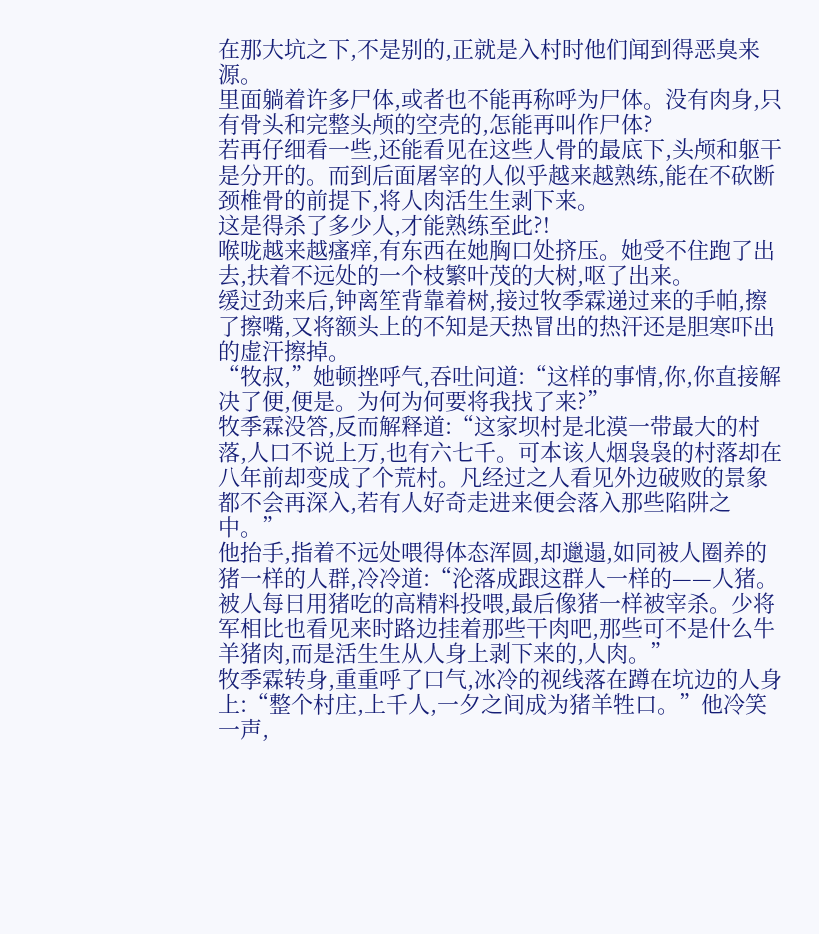在那大坑之下,不是别的,正就是入村时他们闻到得恶臭来源。
里面躺着许多尸体,或者也不能再称呼为尸体。没有肉身,只有骨头和完整头颅的空壳的,怎能再叫作尸体?
若再仔细看一些,还能看见在这些人骨的最底下,头颅和躯干是分开的。而到后面屠宰的人似乎越来越熟练,能在不砍断颈椎骨的前提下,将人肉活生生剥下来。
这是得杀了多少人,才能熟练至此?!
喉咙越来越瘙痒,有东西在她胸口处挤压。她受不住跑了出去,扶着不远处的一个枝繁叶茂的大树,呕了出来。
缓过劲来后,钟离笙背靠着树,接过牧季霖递过来的手帕,擦了擦嘴,又将额头上的不知是天热冒出的热汗还是胆寒吓出的虚汗擦掉。
“牧叔,”她顿挫呼气,吞吐问道:“这样的事情,你,你直接解决了便,便是。为何为何要将我找了来?”
牧季霖没答,反而解释道:“这家坝村是北漠一带最大的村落,人口不说上万,也有六七千。可本该人烟袅袅的村落却在八年前却变成了个荒村。凡经过之人看见外边破败的景象都不会再深入,若有人好奇走进来便会落入那些陷阱之中。”
他抬手,指着不远处喂得体态浑圆,却邋遢,如同被人圈养的猪一样的人群,冷冷道:“沦落成跟这群人一样的——人猪。被人每日用猪吃的高精料投喂,最后像猪一样被宰杀。少将军相比也看见来时路边挂着那些干肉吧,那些可不是什么牛羊猪肉,而是活生生从人身上剥下来的,人肉。”
牧季霖转身,重重呼了口气,冰冷的视线落在蹲在坑边的人身上:“整个村庄,上千人,一夕之间成为猪羊牲口。”他冷笑一声,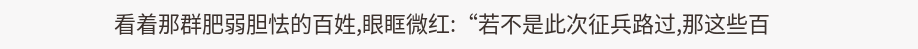看着那群肥弱胆怯的百姓,眼眶微红:“若不是此次征兵路过,那这些百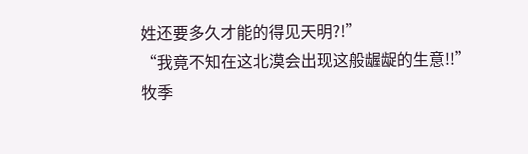姓还要多久才能的得见天明?!”
“我竟不知在这北漠会出现这般龌龊的生意!!”
牧季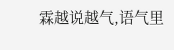霖越说越气,语气里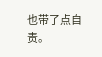也带了点自责。